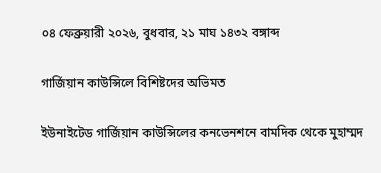০৪ ফেব্রুয়ারী ২০২৬, বুধবার, ২১ মাঘ ১৪৩২ বঙ্গাব্দ

গার্জিয়ান কাউন্সিলে বিশিষ্টদের অভিমত

ইউনাইটেড গার্জিয়ান কাউন্সিলের কনভেনশনে বামদিক থেকে মুহাম্মদ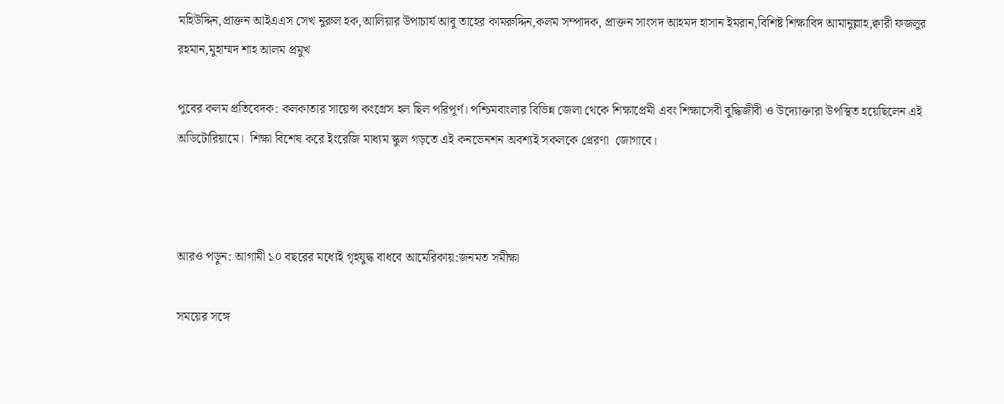মহিউদ্দিন,প্রাক্তন আইএএস সেখ নুরুল হক,আলিয়ার উপাচার্য আবু তাহের কামরুদ্দিন,কলম সম্পাদক, প্রাক্তন সাংসদ আহমদ হাসান ইমরান,বিশিষ্ট শিক্ষাবিদ আমানুল্লাহ,ক্বারী ফজলুর রহমান,মুহাম্মদ শাহ আলম প্রমুখ

পুবের কলম প্রতিবেদক: কলকাতার সায়েন্স কংগ্রেস হল ছিল পরিপূর্ণ। পশ্চিমবাংলার বিভিন্ন জেলা থেকে শিক্ষাপ্রেমী এবং শিক্ষাসেবী বুদ্ধিজীবী ও উদ্যোক্তারা উপস্থিত হয়েছিলেন এই অডিটোরিয়ামে।  শিক্ষা বিশেষ করে ইংরেজি মাধ্যম স্কুল গড়তে এই কনভেনশন অবশ্যই সকলকে প্রেরণা  জোগাবে।



আরও পড়ুন: আগামী ১০ বছরের মধ্যেই গৃহযুদ্ধ বাধবে আমেরিকায়:জনমত সমীক্ষা

সময়ের সঙ্গে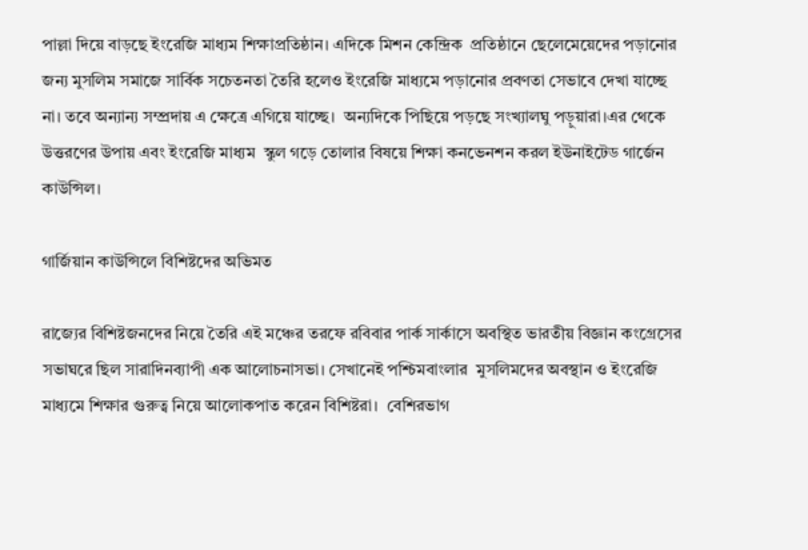পাল্লা দিয়ে বাড়ছে ইংরেজি মাধ্যম শিক্ষাপ্রতিষ্ঠান। এদিকে মিশন কেন্দ্রিক  প্রতিষ্ঠানে ছেলেমেয়েদের পড়ানোর জন্য মুসলিম সমাজে সার্বিক সচেতনতা তৈরি হলেও ইংরেজি মাধ্যমে পড়ানোর প্রবণতা সেভাবে দেখা যাচ্ছে না। তবে অন্যান্য সম্প্রদায় এ ক্ষেত্রে এগিয়ে যাচ্ছে।  অন্যদিকে পিছিয়ে পড়ছে সংখ্যালঘু পড়ুয়ারা।এর থেকে উত্তরণের উপায় এবং ইংরেজি মাধ্যম  স্কুল গড়ে তোলার বিষয়ে শিক্ষা কনভেনশন করল ইউনাইটেড গার্জেন কাউন্সিল।

গার্জিয়ান কাউন্সিলে বিশিষ্টদের অভিমত

রাজ্যের বিশিষ্টজনদের নিয়ে তৈরি এই মঞ্চের তরফে রবিবার পার্ক সার্কাসে অবস্থিত ভারতীয় বিজ্ঞান কংগ্রেসের সভাঘরে ছিল সারাদিনব্যাপী এক আলোচনাসভা। সেখানেই পশ্চিমবাংলার  মুসলিমদের অবস্থান ও ইংরেজি মাধ্যমে শিক্ষার গুরুত্ব নিয়ে আলোকপাত করেন বিশিষ্টরা।  বেশিরভাগ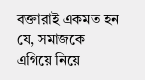বক্তারাই একমত হন যে, সমাজকে এগিয়ে নিয়ে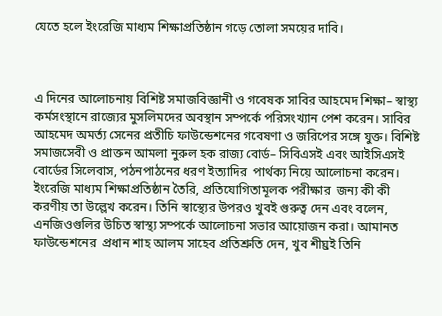যেতে হলে ইংরেজি মাধ্যম শিক্ষাপ্রতিষ্ঠান গড়ে তোলা সময়ের দাবি।



এ দিনের আলোচনায় বিশিষ্ট সমাজবিজ্ঞানী ও গবেষক সাবির আহমেদ শিক্ষা– স্বাস্থ্য কর্মসংস্থানে রাজ্যের মুসলিমদের অবস্থান সম্পর্কে পরিসংখ্যান পেশ করেন। সাবির আহমেদ অমর্ত্য সেনের প্রতীচি ফাউন্ডেশনের গবেষণা ও জরিপের সঙ্গে যুক্ত। বিশিষ্ট সমাজসেবী ও প্রাক্তন আমলা নুরুল হক রাজ্য বোর্ড– সিবিএসই এবং আইসিএসই বোর্ডের সিলেবাস, পঠনপাঠনের ধরণ ইত্যাদির  পার্থক্য নিয়ে আলোচনা করেন। ইংরেজি মাধ্যম শিক্ষাপ্রতিষ্ঠান তৈরি, প্রতিযোগিতামূলক পরীক্ষার  জন্য কী কী করণীয় তা উল্লেখ করেন। তিনি স্বাস্থ্যের উপরও খুবই গুরুত্ব দেন এবং বলেন,  এনজিওগুলির উচিত স্বাস্থ্য সম্পর্কে আলোচনা সভার আয়োজন করা। আমানত ফাউন্ডেশনের  প্রধান শাহ আলম সাহেব প্রতিশ্রুতি দেন, খুব শীঘ্রই তিনি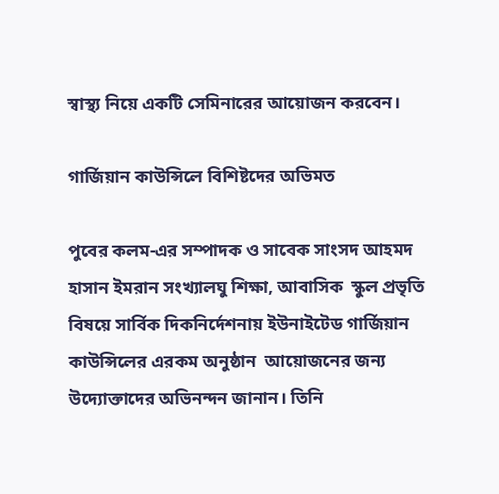স্বাস্থ্য নিয়ে একটি সেমিনারের আয়োজন করবেন।

গার্জিয়ান কাউন্সিলে বিশিষ্টদের অভিমত

পুবের কলম-এর সম্পাদক ও সাবেক সাংসদ আহমদ হাসান ইমরান সংখ্যালঘু শিক্ষা, আবাসিক  স্কুল প্রভৃতি বিষয়ে সার্বিক দিকনির্দেশনায় ইউনাইটেড গার্জিয়ান কাউন্সিলের এরকম অনুষ্ঠান  আয়োজনের জন্য উদ্যোক্তাদের অভিনন্দন জানান। তিনি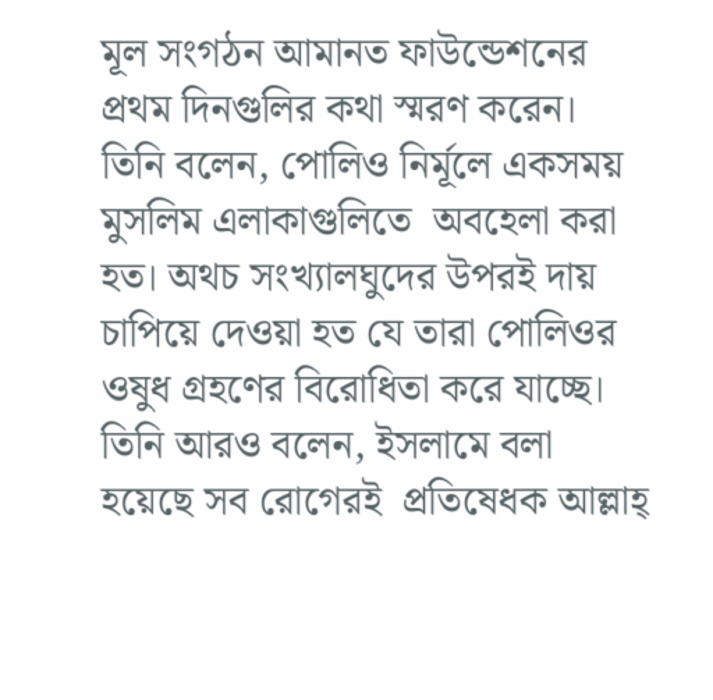মূল সংগঠন আমানত ফাউন্ডেশনের  প্রথম দিনগুলির কথা স্মরণ করেন। তিনি বলেন, পোলিও নির্মূলে একসময় মুসলিম এলাকাগুলিতে  অবহেলা করা হত। অথচ সংখ্যালঘুদের উপরই দায় চাপিয়ে দেওয়া হত যে তারা পোলিওর  ওষুধ গ্রহণের বিরোধিতা করে যাচ্ছে। তিনি আরও বলেন, ইসলামে বলা হয়েছে সব রোগেরই  প্রতিষেধক আল্লাহ্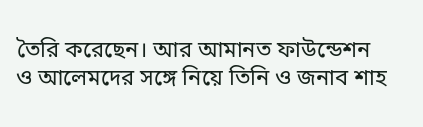তৈরি করেছেন। আর আমানত ফাউন্ডেশন ও আলেমদের সঙ্গে নিয়ে তিনি ও জনাব শাহ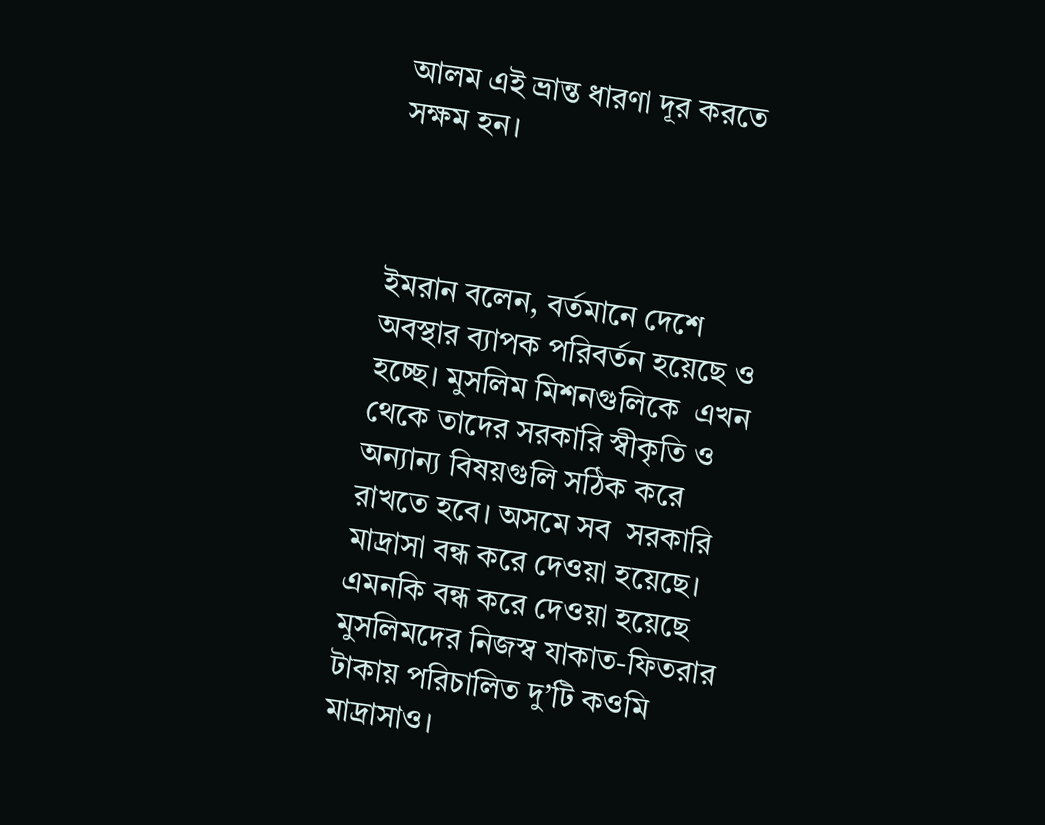আলম এই ভ্রান্ত ধারণা দূর করতে সক্ষম হন।



ইমরান বলেন, বর্তমানে দেশে অবস্থার ব্যাপক পরিবর্তন হয়েছে ও হচ্ছে। মুসলিম মিশনগুলিকে  এখন থেকে তাদের সরকারি স্বীকৃতি ও অন্যান্য বিষয়গুলি সঠিক করে রাখতে হবে। অসমে সব  সরকারি মাদ্রাসা বন্ধ করে দেওয়া হয়েছে। এমনকি বন্ধ করে দেওয়া হয়েছে মুসলিমদের নিজস্ব যাকাত-ফিতরার টাকায় পরিচালিত দু’টি কওমি মাদ্রাসাও।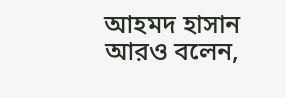আহমদ হাসান আরও বলেন,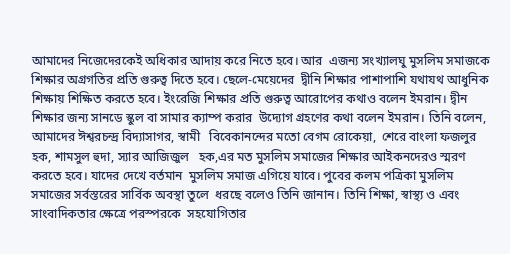আমাদের নিজেদেরকেই অধিকার আদায় করে নিতে হবে। আর  এজন্য সংখ্যালঘু মুসলিম সমাজকে শিক্ষার অগ্রগতির প্রতি গুরুত্ব দিতে হবে। ছেলে-মেয়েদের  দ্বীনি শিক্ষার পাশাপাশি যথাযথ আধুনিক শিক্ষায় শিক্ষিত করতে হবে। ইংরেজি শিক্ষার প্রতি গুরুত্ব আরোপের কথাও বলেন ইমরান। দ্বীন শিক্ষার জন্য সানডে স্কুল বা সামার ক্যাম্প করার  উদ্যোগ গ্রহণের কথা বলেন ইমরান। তিনি বলেন, আমাদের ঈশ্বরচন্দ্র বিদ্যাসাগর, স্বামী   বিবেকানন্দের মতো বেগম রোকেয়া,  শেরে বাংলা ফজলুর হক, শামসুল হুদা, স্যার আজিজুল   হক,এর মত মুসলিম সমাজের শিক্ষার আইকনদেরও স্মরণ করতে হবে। যাদের দেখে বর্তমান  মুসলিম সমাজ এগিয়ে যাবে। পুবের কলম পত্রিকা মুসলিম সমাজের সর্বস্তরের সার্বিক অবস্থা তুলে  ধরছে বলেও তিনি জানান। তিনি শিক্ষা, স্বাস্থ্য ও এবং সাংবাদিকতার ক্ষেত্রে পরস্পরকে  সহযোগিতার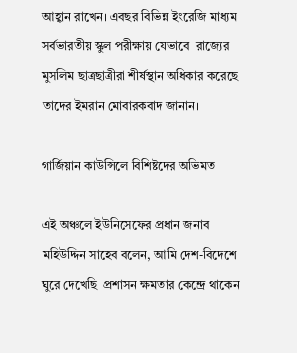আহ্বান রাখেন। এবছর বিভিন্ন ইংরেজি মাধ্যম সর্বভারতীয় স্কুল পরীক্ষায় যেভাবে  রাজ্যের মুসলিম ছাত্রছাত্রীরা শীর্ষস্থান অধিকার করেছে তাদের ইমরান মোবারকবাদ জানান।

গার্জিয়ান কাউন্সিলে বিশিষ্টদের অভিমত

এই অঞ্চলে ইউনিসেফের প্রধান জনাব মহিউদ্দিন সাহেব বলেন, আমি দেশ-বিদেশে ঘুরে দেখেছি  প্রশাসন ক্ষমতার কেন্দ্রে থাকেন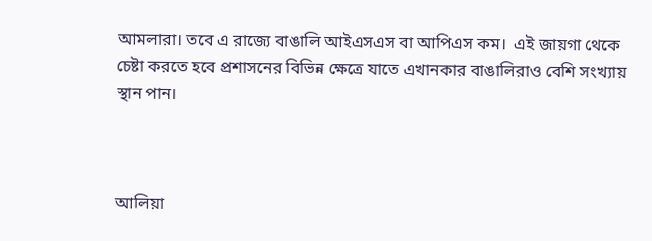আমলারা। তবে এ রাজ্যে বাঙালি আইএসএস বা আপিএস কম।  এই জায়গা থেকে চেষ্টা করতে হবে প্রশাসনের বিভিন্ন ক্ষেত্রে যাতে এখানকার বাঙালিরাও বেশি সংখ্যায় স্থান পান।



আলিয়া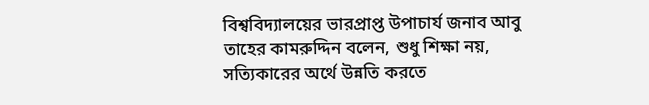বিশ্ববিদ্যালয়ের ভারপ্রাপ্ত উপাচার্য জনাব আবু তাহের কামরুদ্দিন বলেন, শুধু শিক্ষা নয়,  সত্যিকারের অর্থে উন্নতি করতে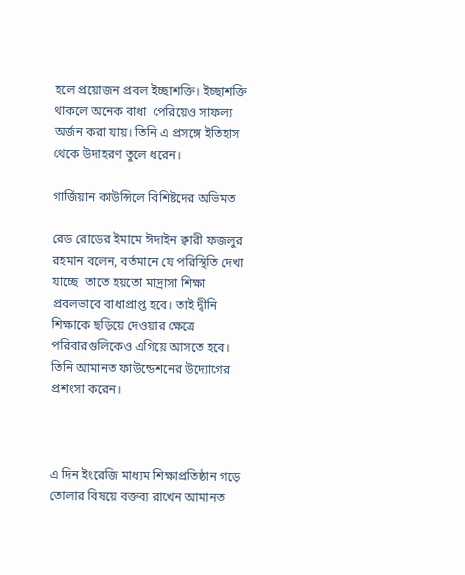হলে প্রয়োজন প্রবল ইচ্ছাশক্তি। ইচ্ছাশক্তি থাকলে অনেক বাধা  পেরিয়েও সাফল্য অর্জন করা যায়। তিনি এ প্রসঙ্গে ইতিহাস থেকে উদাহরণ তুলে ধরেন।

গার্জিয়ান কাউন্সিলে বিশিষ্টদের অভিমত

রেড রোডের ইমামে ঈদাইন ক্বারী ফজলুর রহমান বলেন, বর্তমানে যে পরিস্থিতি দেখা যাচ্ছে  তাতে হয়তো মাদ্রাসা শিক্ষা প্রবলভাবে বাধাপ্রাপ্ত হবে। তাই দ্বীনি শিক্ষাকে ছড়িয়ে দেওয়ার ক্ষেত্রে  পরিবারগুলিকেও এগিয়ে আসতে হবে। তিনি আমানত ফাউন্ডেশনের উদ্যোগের প্রশংসা করেন।



এ দিন ইংরেজি মাধ্যম শিক্ষাপ্রতিষ্ঠান গড়ে তোলার বিষয়ে বক্তব্য রাখেন আমানত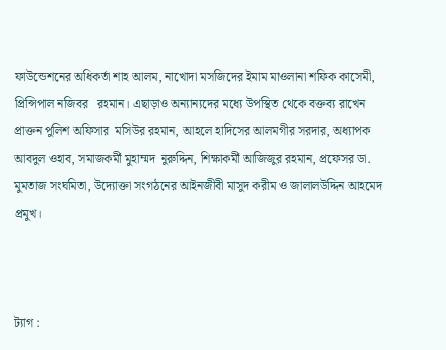ফাউন্ডেশনের অধিকর্তা শাহ আলম, নাখোদা মসজিদের ইমাম মাওলানা শফিক কাসেমী, প্রিন্সিপাল নজিবর   রহমান। এছাড়াও অন্যান্যদের মধ্যে উপস্থিত থেকে বক্তব্য রাখেন প্রাক্তন পুলিশ অফিসার  মসিউর রহমান, আহলে হাদিসের আলমগীর সরদার, অধ্যাপক আবদুল ওহাব, সমাজকর্মী মুহাম্মদ  নুরুদ্দিন, শিক্ষাকর্মী আজিজুর রহমান, প্রফেসর ডা. মুমতাজ সংঘমিতা, উদ্যোক্তা সংগঠনের আইনজীবী মাসুদ করীম ও জালালউদ্দিন আহমেদ প্রমুখ।



ট্যাগ :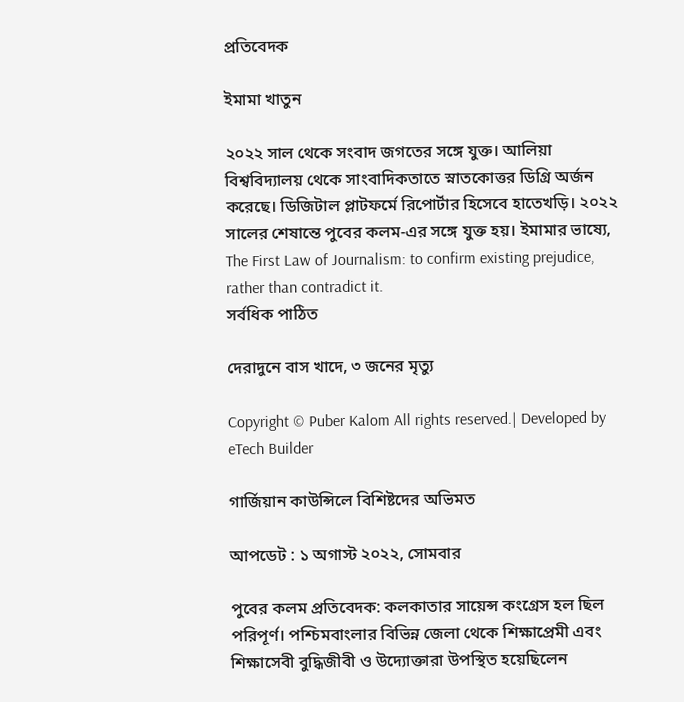প্রতিবেদক

ইমামা খাতুন

২০২২ সাল থেকে সংবাদ জগতের সঙ্গে যুক্ত। আলিয়া বিশ্ববিদ্যালয় থেকে সাংবাদিকতাতে স্নাতকোত্তর ডিগ্রি অর্জন করেছে। ডিজিটাল প্লাটফর্মে রিপোর্টার হিসেবে হাতেখড়ি। ২০২২ সালের শেষান্তে পুবের কলম-এর সঙ্গে যুক্ত হয়। ইমামার ভাষ্যে, The First Law of Journalism: to confirm existing prejudice, rather than contradict it.
সর্বধিক পাঠিত

দেরাদুনে বাস খাদে, ৩ জনের মৃত্যু

Copyright © Puber Kalom All rights reserved.| Developed by eTech Builder

গার্জিয়ান কাউন্সিলে বিশিষ্টদের অভিমত

আপডেট : ১ অগাস্ট ২০২২, সোমবার

পুবের কলম প্রতিবেদক: কলকাতার সায়েন্স কংগ্রেস হল ছিল পরিপূর্ণ। পশ্চিমবাংলার বিভিন্ন জেলা থেকে শিক্ষাপ্রেমী এবং শিক্ষাসেবী বুদ্ধিজীবী ও উদ্যোক্তারা উপস্থিত হয়েছিলেন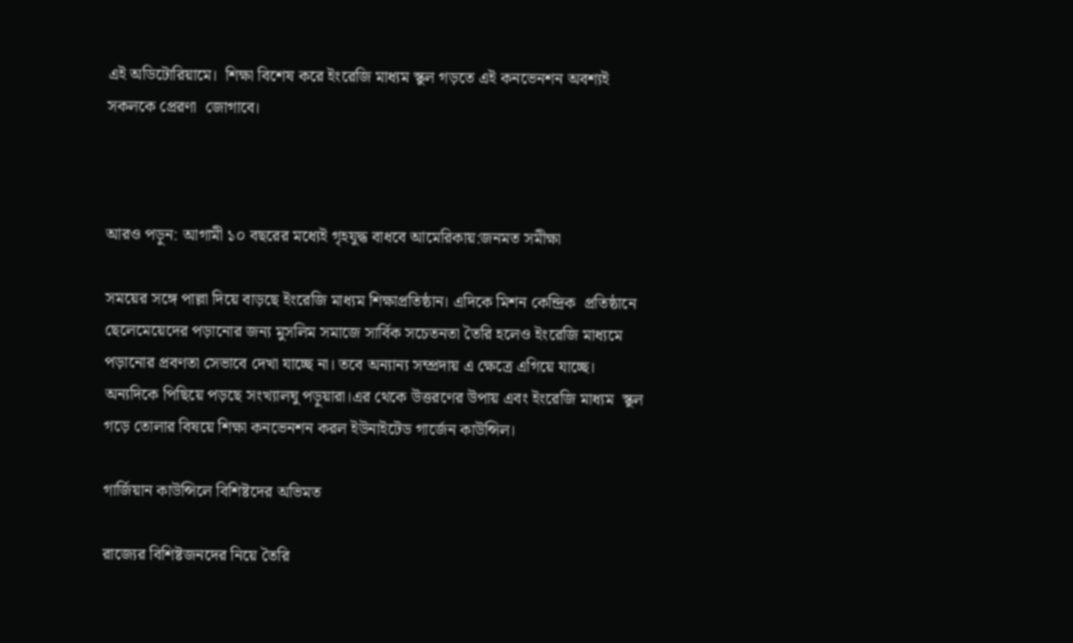এই অডিটোরিয়ামে।  শিক্ষা বিশেষ করে ইংরেজি মাধ্যম স্কুল গড়তে এই কনভেনশন অবশ্যই সকলকে প্রেরণা  জোগাবে।



আরও পড়ুন: আগামী ১০ বছরের মধ্যেই গৃহযুদ্ধ বাধবে আমেরিকায়:জনমত সমীক্ষা

সময়ের সঙ্গে পাল্লা দিয়ে বাড়ছে ইংরেজি মাধ্যম শিক্ষাপ্রতিষ্ঠান। এদিকে মিশন কেন্দ্রিক  প্রতিষ্ঠানে ছেলেমেয়েদের পড়ানোর জন্য মুসলিম সমাজে সার্বিক সচেতনতা তৈরি হলেও ইংরেজি মাধ্যমে পড়ানোর প্রবণতা সেভাবে দেখা যাচ্ছে না। তবে অন্যান্য সম্প্রদায় এ ক্ষেত্রে এগিয়ে যাচ্ছে।  অন্যদিকে পিছিয়ে পড়ছে সংখ্যালঘু পড়ুয়ারা।এর থেকে উত্তরণের উপায় এবং ইংরেজি মাধ্যম  স্কুল গড়ে তোলার বিষয়ে শিক্ষা কনভেনশন করল ইউনাইটেড গার্জেন কাউন্সিল।

গার্জিয়ান কাউন্সিলে বিশিষ্টদের অভিমত

রাজ্যের বিশিষ্টজনদের নিয়ে তৈরি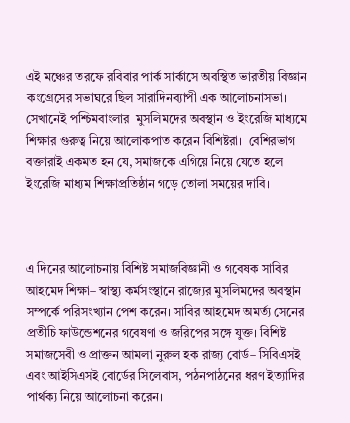এই মঞ্চের তরফে রবিবার পার্ক সার্কাসে অবস্থিত ভারতীয় বিজ্ঞান কংগ্রেসের সভাঘরে ছিল সারাদিনব্যাপী এক আলোচনাসভা। সেখানেই পশ্চিমবাংলার  মুসলিমদের অবস্থান ও ইংরেজি মাধ্যমে শিক্ষার গুরুত্ব নিয়ে আলোকপাত করেন বিশিষ্টরা।  বেশিরভাগ বক্তারাই একমত হন যে, সমাজকে এগিয়ে নিয়ে যেতে হলে ইংরেজি মাধ্যম শিক্ষাপ্রতিষ্ঠান গড়ে তোলা সময়ের দাবি।



এ দিনের আলোচনায় বিশিষ্ট সমাজবিজ্ঞানী ও গবেষক সাবির আহমেদ শিক্ষা– স্বাস্থ্য কর্মসংস্থানে রাজ্যের মুসলিমদের অবস্থান সম্পর্কে পরিসংখ্যান পেশ করেন। সাবির আহমেদ অমর্ত্য সেনের প্রতীচি ফাউন্ডেশনের গবেষণা ও জরিপের সঙ্গে যুক্ত। বিশিষ্ট সমাজসেবী ও প্রাক্তন আমলা নুরুল হক রাজ্য বোর্ড– সিবিএসই এবং আইসিএসই বোর্ডের সিলেবাস, পঠনপাঠনের ধরণ ইত্যাদির  পার্থক্য নিয়ে আলোচনা করেন।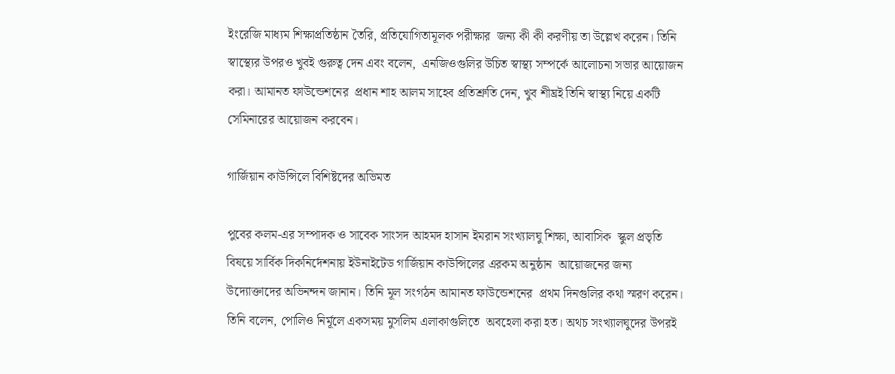ইংরেজি মাধ্যম শিক্ষাপ্রতিষ্ঠান তৈরি, প্রতিযোগিতামূলক পরীক্ষার  জন্য কী কী করণীয় তা উল্লেখ করেন। তিনি স্বাস্থ্যের উপরও খুবই গুরুত্ব দেন এবং বলেন,  এনজিওগুলির উচিত স্বাস্থ্য সম্পর্কে আলোচনা সভার আয়োজন করা। আমানত ফাউন্ডেশনের  প্রধান শাহ আলম সাহেব প্রতিশ্রুতি দেন, খুব শীঘ্রই তিনি স্বাস্থ্য নিয়ে একটি সেমিনারের আয়োজন করবেন।

গার্জিয়ান কাউন্সিলে বিশিষ্টদের অভিমত

পুবের কলম-এর সম্পাদক ও সাবেক সাংসদ আহমদ হাসান ইমরান সংখ্যালঘু শিক্ষা, আবাসিক  স্কুল প্রভৃতি বিষয়ে সার্বিক দিকনির্দেশনায় ইউনাইটেড গার্জিয়ান কাউন্সিলের এরকম অনুষ্ঠান  আয়োজনের জন্য উদ্যোক্তাদের অভিনন্দন জানান। তিনি মূল সংগঠন আমানত ফাউন্ডেশনের  প্রথম দিনগুলির কথা স্মরণ করেন। তিনি বলেন, পোলিও নির্মূলে একসময় মুসলিম এলাকাগুলিতে  অবহেলা করা হত। অথচ সংখ্যালঘুদের উপরই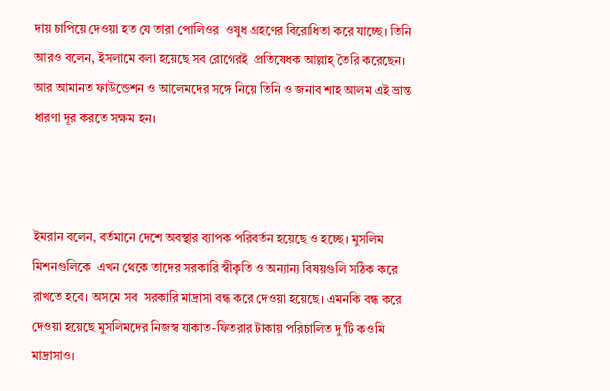দায় চাপিয়ে দেওয়া হত যে তারা পোলিওর  ওষুধ গ্রহণের বিরোধিতা করে যাচ্ছে। তিনি আরও বলেন, ইসলামে বলা হয়েছে সব রোগেরই  প্রতিষেধক আল্লাহ্ তৈরি করেছেন। আর আমানত ফাউন্ডেশন ও আলেমদের সঙ্গে নিয়ে তিনি ও জনাব শাহ আলম এই ভ্রান্ত ধারণা দূর করতে সক্ষম হন।



ইমরান বলেন, বর্তমানে দেশে অবস্থার ব্যাপক পরিবর্তন হয়েছে ও হচ্ছে। মুসলিম মিশনগুলিকে  এখন থেকে তাদের সরকারি স্বীকৃতি ও অন্যান্য বিষয়গুলি সঠিক করে রাখতে হবে। অসমে সব  সরকারি মাদ্রাসা বন্ধ করে দেওয়া হয়েছে। এমনকি বন্ধ করে দেওয়া হয়েছে মুসলিমদের নিজস্ব যাকাত-ফিতরার টাকায় পরিচালিত দু’টি কওমি মাদ্রাসাও।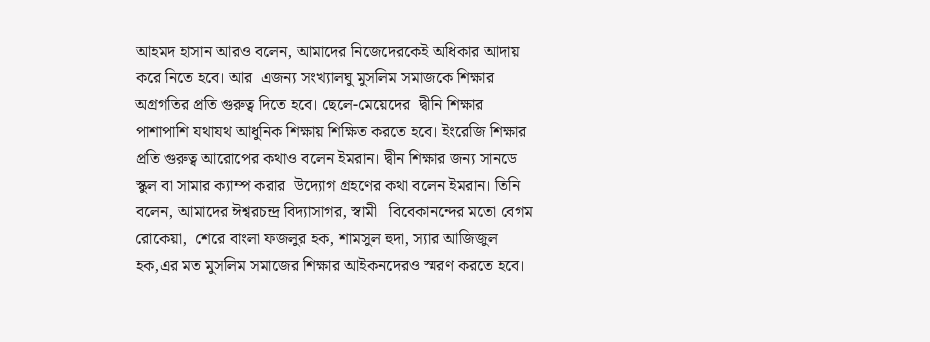আহমদ হাসান আরও বলেন, আমাদের নিজেদেরকেই অধিকার আদায় করে নিতে হবে। আর  এজন্য সংখ্যালঘু মুসলিম সমাজকে শিক্ষার অগ্রগতির প্রতি গুরুত্ব দিতে হবে। ছেলে-মেয়েদের  দ্বীনি শিক্ষার পাশাপাশি যথাযথ আধুনিক শিক্ষায় শিক্ষিত করতে হবে। ইংরেজি শিক্ষার প্রতি গুরুত্ব আরোপের কথাও বলেন ইমরান। দ্বীন শিক্ষার জন্য সানডে স্কুল বা সামার ক্যাম্প করার  উদ্যোগ গ্রহণের কথা বলেন ইমরান। তিনি বলেন, আমাদের ঈশ্বরচন্দ্র বিদ্যাসাগর, স্বামী   বিবেকানন্দের মতো বেগম রোকেয়া,  শেরে বাংলা ফজলুর হক, শামসুল হুদা, স্যার আজিজুল   হক,এর মত মুসলিম সমাজের শিক্ষার আইকনদেরও স্মরণ করতে হবে।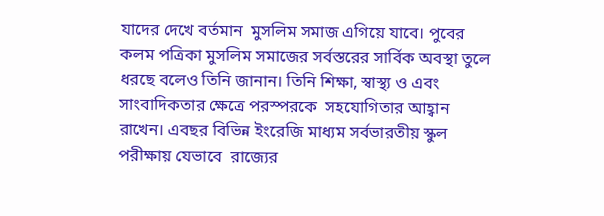যাদের দেখে বর্তমান  মুসলিম সমাজ এগিয়ে যাবে। পুবের কলম পত্রিকা মুসলিম সমাজের সর্বস্তরের সার্বিক অবস্থা তুলে  ধরছে বলেও তিনি জানান। তিনি শিক্ষা, স্বাস্থ্য ও এবং সাংবাদিকতার ক্ষেত্রে পরস্পরকে  সহযোগিতার আহ্বান রাখেন। এবছর বিভিন্ন ইংরেজি মাধ্যম সর্বভারতীয় স্কুল পরীক্ষায় যেভাবে  রাজ্যের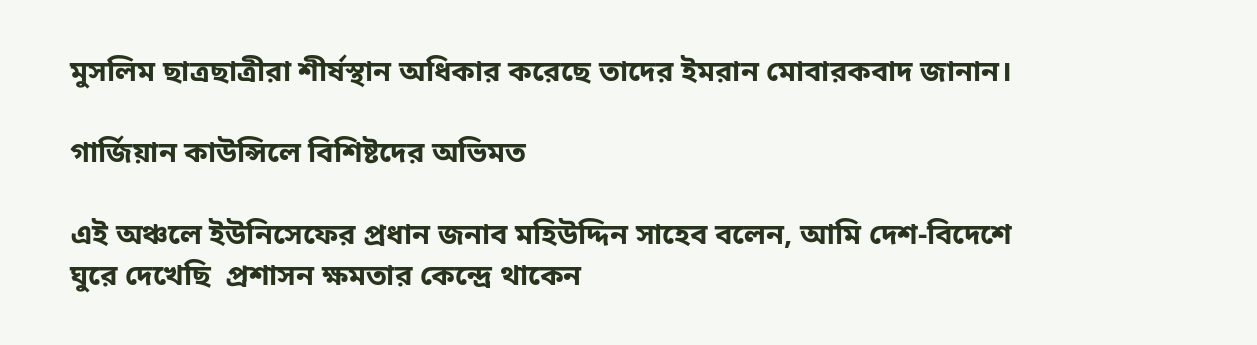মুসলিম ছাত্রছাত্রীরা শীর্ষস্থান অধিকার করেছে তাদের ইমরান মোবারকবাদ জানান।

গার্জিয়ান কাউন্সিলে বিশিষ্টদের অভিমত

এই অঞ্চলে ইউনিসেফের প্রধান জনাব মহিউদ্দিন সাহেব বলেন, আমি দেশ-বিদেশে ঘুরে দেখেছি  প্রশাসন ক্ষমতার কেন্দ্রে থাকেন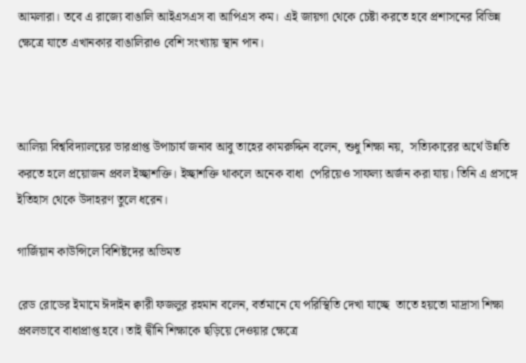আমলারা। তবে এ রাজ্যে বাঙালি আইএসএস বা আপিএস কম।  এই জায়গা থেকে চেষ্টা করতে হবে প্রশাসনের বিভিন্ন ক্ষেত্রে যাতে এখানকার বাঙালিরাও বেশি সংখ্যায় স্থান পান।



আলিয়া বিশ্ববিদ্যালয়ের ভারপ্রাপ্ত উপাচার্য জনাব আবু তাহের কামরুদ্দিন বলেন, শুধু শিক্ষা নয়,  সত্যিকারের অর্থে উন্নতি করতে হলে প্রয়োজন প্রবল ইচ্ছাশক্তি। ইচ্ছাশক্তি থাকলে অনেক বাধা  পেরিয়েও সাফল্য অর্জন করা যায়। তিনি এ প্রসঙ্গে ইতিহাস থেকে উদাহরণ তুলে ধরেন।

গার্জিয়ান কাউন্সিলে বিশিষ্টদের অভিমত

রেড রোডের ইমামে ঈদাইন ক্বারী ফজলুর রহমান বলেন, বর্তমানে যে পরিস্থিতি দেখা যাচ্ছে  তাতে হয়তো মাদ্রাসা শিক্ষা প্রবলভাবে বাধাপ্রাপ্ত হবে। তাই দ্বীনি শিক্ষাকে ছড়িয়ে দেওয়ার ক্ষেত্রে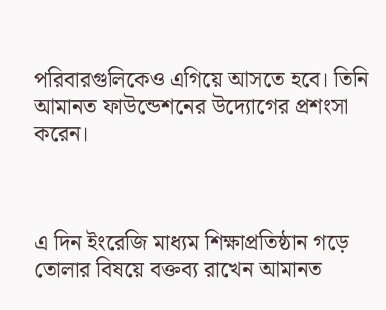পরিবারগুলিকেও এগিয়ে আসতে হবে। তিনি আমানত ফাউন্ডেশনের উদ্যোগের প্রশংসা করেন।



এ দিন ইংরেজি মাধ্যম শিক্ষাপ্রতিষ্ঠান গড়ে তোলার বিষয়ে বক্তব্য রাখেন আমানত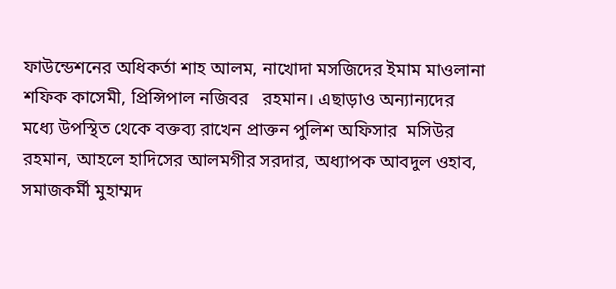ফাউন্ডেশনের অধিকর্তা শাহ আলম, নাখোদা মসজিদের ইমাম মাওলানা শফিক কাসেমী, প্রিন্সিপাল নজিবর   রহমান। এছাড়াও অন্যান্যদের মধ্যে উপস্থিত থেকে বক্তব্য রাখেন প্রাক্তন পুলিশ অফিসার  মসিউর রহমান, আহলে হাদিসের আলমগীর সরদার, অধ্যাপক আবদুল ওহাব, সমাজকর্মী মুহাম্মদ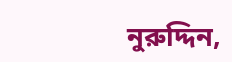নুরুদ্দিন,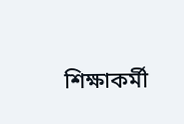শিক্ষাকর্মী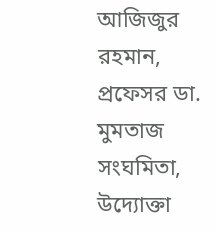আজিজুর রহমান, প্রফেসর ডা. মুমতাজ সংঘমিতা, উদ্যোক্তা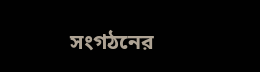সংগঠনের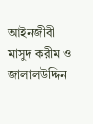আইনজীবী মাসুদ করীম ও জালালউদ্দিন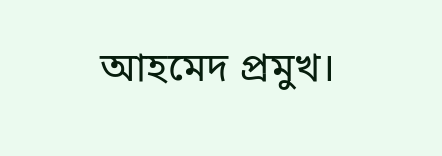আহমেদ প্রমুখ।